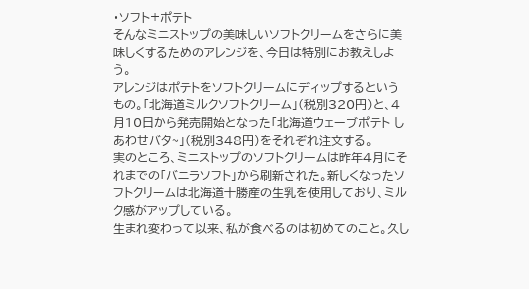・ソフト+ポテト
そんなミニストップの美味しいソフトクリームをさらに美味しくするためのアレンジを、今日は特別にお教えしよう。
アレンジはポテトをソフトクリームにディップするというもの。「北海道ミルクソフトクリーム」(税別320円)と、4月10日から発売開始となった「北海道ウェーブポテト しあわせバタ~」(税別348円)をそれぞれ注文する。
実のところ、ミニストップのソフトクリームは昨年4月にそれまでの「バニラソフト」から刷新された。新しくなったソフトクリームは北海道十勝産の生乳を使用しており、ミルク感がアップしている。
生まれ変わって以来、私が食べるのは初めてのこと。久し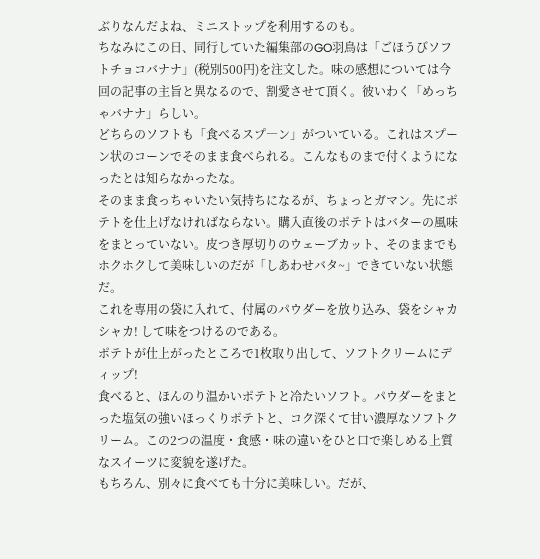ぶりなんだよね、ミニストップを利用するのも。
ちなみにこの日、同行していた編集部のGO羽鳥は「ごほうびソフトチョコバナナ」(税別500円)を注文した。味の感想については今回の記事の主旨と異なるので、割愛させて頂く。彼いわく「めっちゃバナナ」らしい。
どちらのソフトも「食べるスプ―ン」がついている。これはスプーン状のコーンでそのまま食べられる。こんなものまで付くようになったとは知らなかったな。
そのまま食っちゃいたい気持ちになるが、ちょっとガマン。先にポテトを仕上げなければならない。購入直後のポテトはバターの風味をまとっていない。皮つき厚切りのウェーブカット、そのままでもホクホクして美味しいのだが「しあわせバタ~」できていない状態だ。
これを専用の袋に入れて、付属のパウダーを放り込み、袋をシャカシャカ! して味をつけるのである。
ポテトが仕上がったところで1枚取り出して、ソフトクリームにディップ!
食べると、ほんのり温かいポテトと冷たいソフト。パウダーをまとった塩気の強いほっくりポテトと、コク深くて甘い濃厚なソフトクリーム。この2つの温度・食感・味の違いをひと口で楽しめる上質なスイーツに変貌を遂げた。
もちろん、別々に食べても十分に美味しい。だが、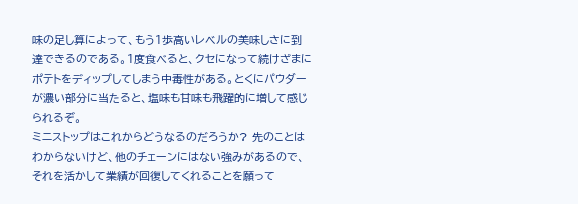味の足し算によって、もう1歩高いレベルの美味しさに到達できるのである。1度食べると、クセになって続けざまにポテトをディップしてしまう中毒性がある。とくにパウダーが濃い部分に当たると、塩味も甘味も飛躍的に増して感じられるぞ。
ミニストップはこれからどうなるのだろうか? 先のことはわからないけど、他のチェーンにはない強みがあるので、それを活かして業績が回復してくれることを願って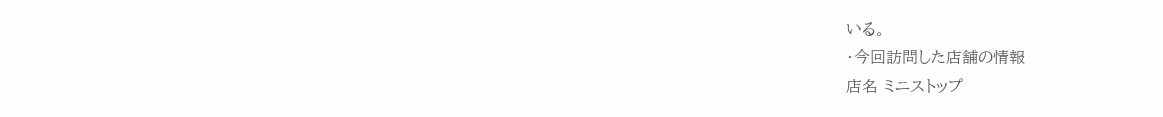いる。
・今回訪問した店舗の情報
店名 ミニストップ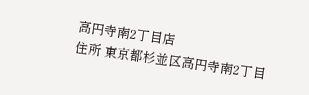高円寺南2丁目店
住所 東京都杉並区高円寺南2丁目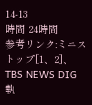14-13
時間 24時間
参考リンク:ミニストップ[1、2]、TBS NEWS DIG
執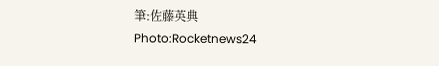筆:佐藤英典
Photo:Rocketnews24